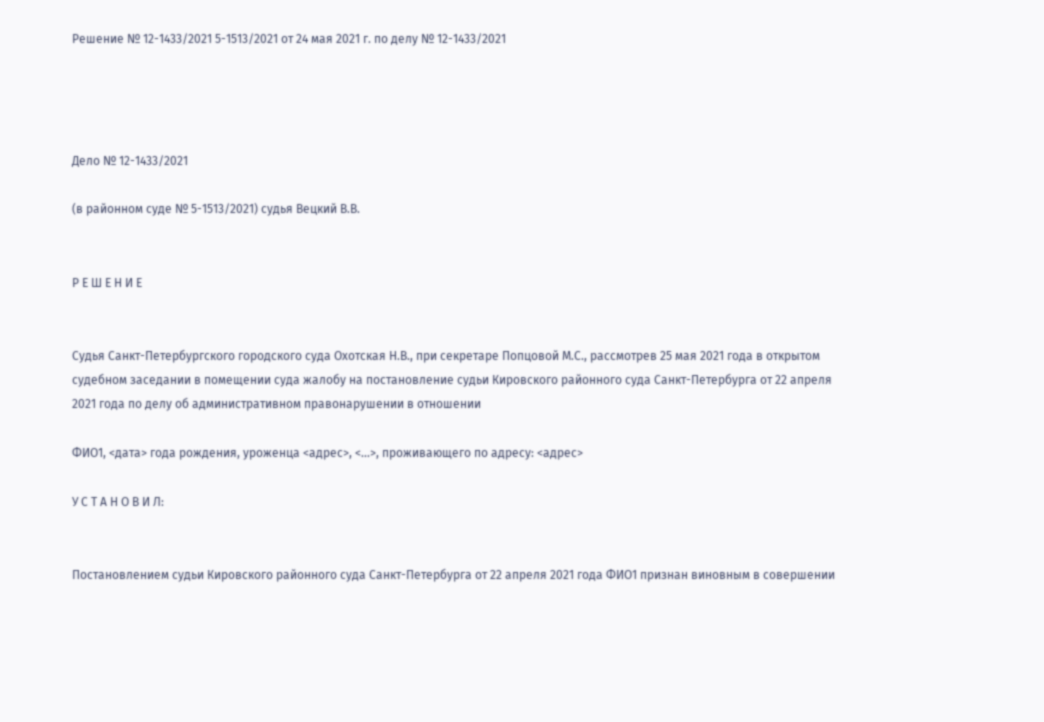Решение № 12-1433/2021 5-1513/2021 от 24 мая 2021 г. по делу № 12-1433/2021




Дело № 12-1433/2021

(в районном суде № 5-1513/2021) судья Вецкий В.В.


Р Е Ш Е Н И Е


Судья Санкт-Петербургского городского суда Охотская Н.В., при секретаре Попцовой М.С., рассмотрев 25 мая 2021 года в открытом судебном заседании в помещении суда жалобу на постановление судьи Кировского районного суда Санкт-Петербурга от 22 апреля 2021 года по делу об административном правонарушении в отношении

ФИО1, <дата> года рождения, уроженца <адрес>, <...>, проживающего по адресу: <адрес>

У С Т А Н О В И Л:


Постановлением судьи Кировского районного суда Санкт-Петербурга от 22 апреля 2021 года ФИО1 признан виновным в совершении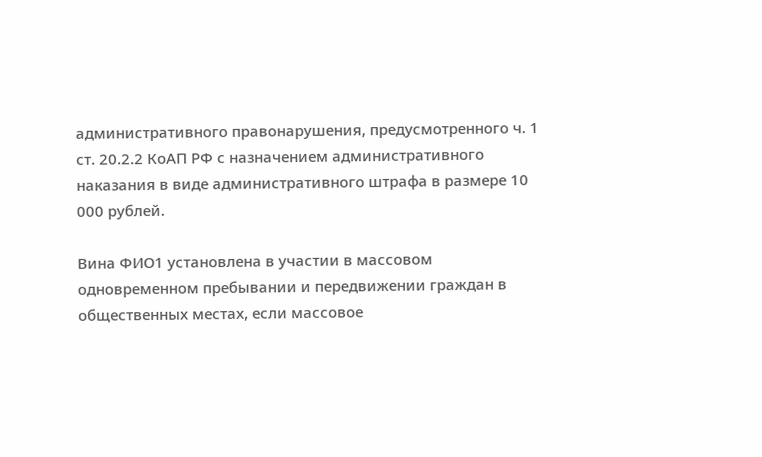административного правонарушения, предусмотренного ч. 1 ст. 20.2.2 КоАП РФ с назначением административного наказания в виде административного штрафа в размере 10 000 рублей.

Вина ФИО1 установлена в участии в массовом одновременном пребывании и передвижении граждан в общественных местах, если массовое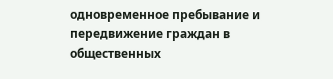одновременное пребывание и передвижение граждан в общественных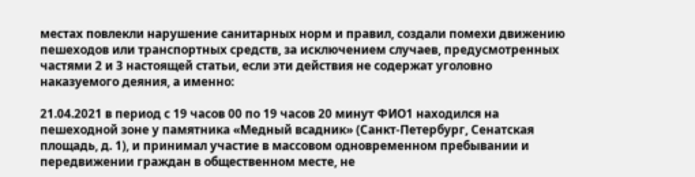местах повлекли нарушение санитарных норм и правил, создали помехи движению пешеходов или транспортных средств, за исключением случаев, предусмотренных частями 2 и 3 настоящей статьи, если эти действия не содержат уголовно наказуемого деяния, а именно:

21.04.2021 в период с 19 часов 00 по 19 часов 20 минут ФИО1 находился на пешеходной зоне у памятника «Медный всадник» (Санкт-Петербург, Сенатская площадь, д. 1), и принимал участие в массовом одновременном пребывании и передвижении граждан в общественном месте, не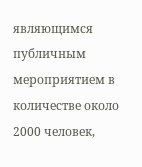являющимся публичным мероприятием в количестве около 2000 человек,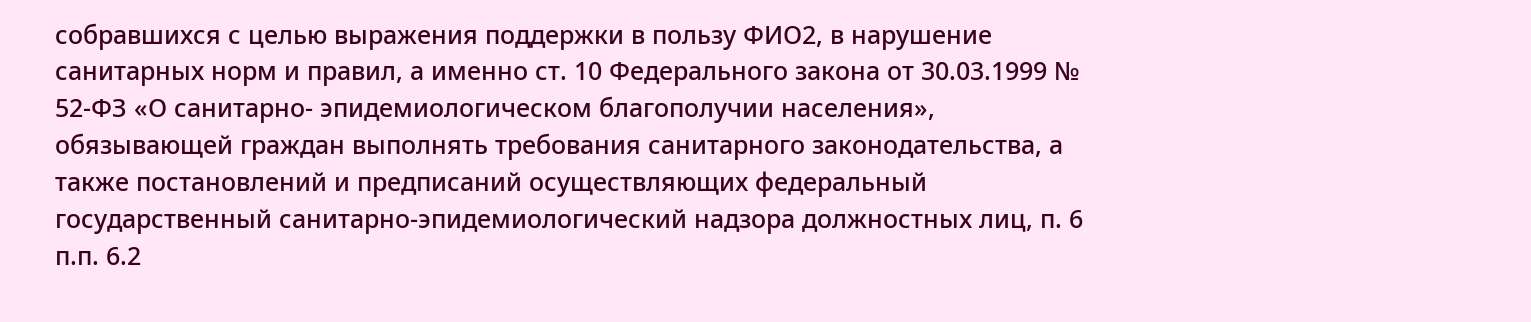собравшихся с целью выражения поддержки в пользу ФИО2, в нарушение санитарных норм и правил, а именно ст. 10 Федерального закона от 30.03.1999 № 52-ФЗ «О санитарно- эпидемиологическом благополучии населения», обязывающей граждан выполнять требования санитарного законодательства, а также постановлений и предписаний осуществляющих федеральный государственный санитарно-эпидемиологический надзора должностных лиц, п. 6 п.п. 6.2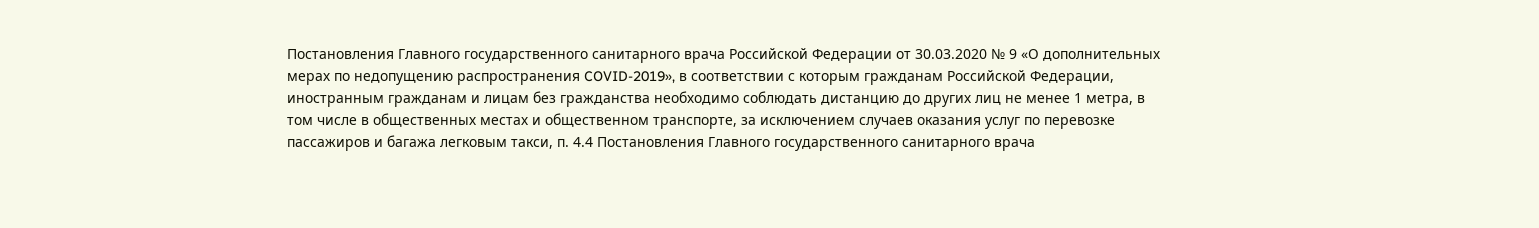Постановления Главного государственного санитарного врача Российской Федерации от 30.03.2020 № 9 «О дополнительных мерах по недопущению распространения COVID-2019», в соответствии с которым гражданам Российской Федерации, иностранным гражданам и лицам без гражданства необходимо соблюдать дистанцию до других лиц не менее 1 метра, в том числе в общественных местах и общественном транспорте, за исключением случаев оказания услуг по перевозке пассажиров и багажа легковым такси, п. 4.4 Постановления Главного государственного санитарного врача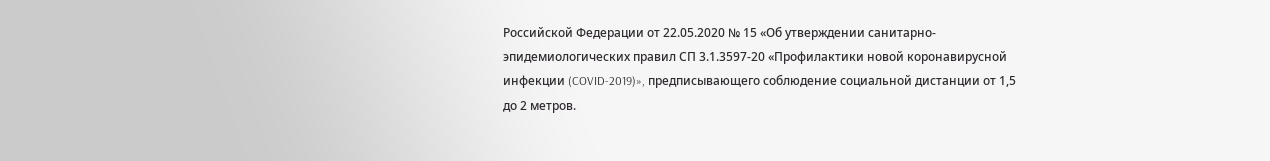Российской Федерации от 22.05.2020 № 15 «Об утверждении санитарно-эпидемиологических правил СП 3.1.3597-20 «Профилактики новой коронавирусной инфекции (COVID-2019)», предписывающего соблюдение социальной дистанции от 1,5 до 2 метров.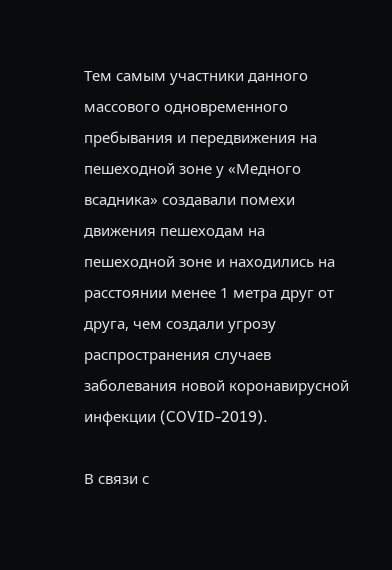Тем самым участники данного массового одновременного пребывания и передвижения на пешеходной зоне у «Медного всадника» создавали помехи движения пешеходам на пешеходной зоне и находились на расстоянии менее 1 метра друг от друга, чем создали угрозу распространения случаев заболевания новой коронавирусной инфекции (COVID-2019).

В связи с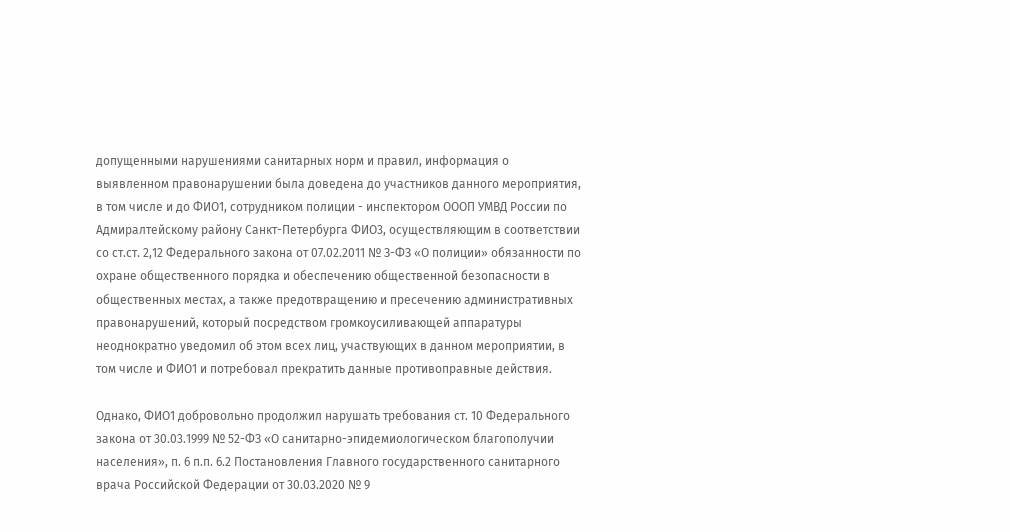допущенными нарушениями санитарных норм и правил, информация о выявленном правонарушении была доведена до участников данного мероприятия, в том числе и до ФИО1, сотрудником полиции - инспектором ОООП УМВД России по Адмиралтейскому району Санкт-Петербурга ФИО3, осуществляющим в соответствии со ст.ст. 2,12 Федерального закона от 07.02.2011 № З-ФЗ «О полиции» обязанности по охране общественного порядка и обеспечению общественной безопасности в общественных местах, а также предотвращению и пресечению административных правонарушений, который посредством громкоусиливающей аппаратуры неоднократно уведомил об этом всех лиц, участвующих в данном мероприятии, в том числе и ФИО1 и потребовал прекратить данные противоправные действия.

Однако, ФИО1 добровольно продолжил нарушать требования ст. 10 Федерального закона от 30.03.1999 № 52-ФЗ «О санитарно-эпидемиологическом благополучии населения», п. 6 п.п. 6.2 Постановления Главного государственного санитарного врача Российской Федерации от 30.03.2020 № 9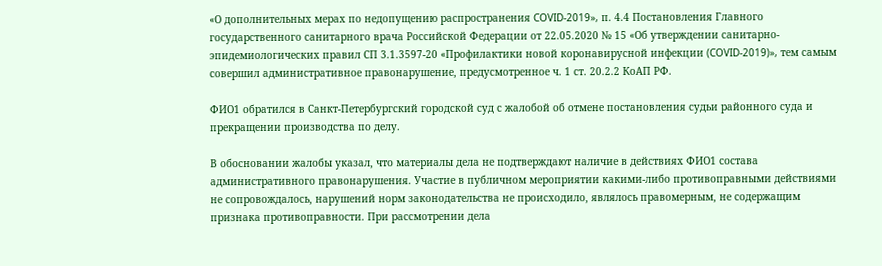«О дополнительных мерах по недопущению распространения COVID-2019», п. 4.4 Постановления Главного государственного санитарного врача Российской Федерации от 22.05.2020 № 15 «Об утверждении санитарно-эпидемиологических правил СП 3.1.3597-20 «Профилактики новой коронавирусной инфекции (COVID-2019)», тем самым совершил административное правонарушение, предусмотренное ч. 1 ст. 20.2.2 КоАП РФ.

ФИО1 обратился в Санкт-Петербургский городской суд с жалобой об отмене постановления судьи районного суда и прекращении производства по делу.

В обосновании жалобы указал, что материалы дела не подтверждают наличие в действиях ФИО1 состава административного правонарушения. Участие в публичном мероприятии какими-либо противоправными действиями не сопровождалось, нарушений норм законодательства не происходило, являлось правомерным, не содержащим признака противоправности. При рассмотрении дела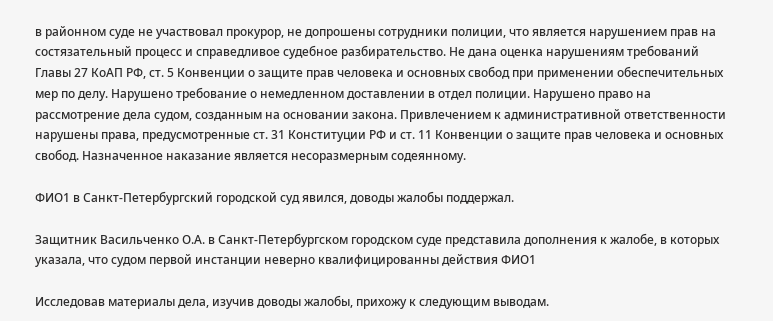в районном суде не участвовал прокурор, не допрошены сотрудники полиции, что является нарушением прав на состязательный процесс и справедливое судебное разбирательство. Не дана оценка нарушениям требований Главы 27 КоАП РФ, ст. 5 Конвенции о защите прав человека и основных свобод при применении обеспечительных мер по делу. Нарушено требование о немедленном доставлении в отдел полиции. Нарушено право на рассмотрение дела судом, созданным на основании закона. Привлечением к административной ответственности нарушены права, предусмотренные ст. 31 Конституции РФ и ст. 11 Конвенции о защите прав человека и основных свобод. Назначенное наказание является несоразмерным содеянному.

ФИО1 в Санкт-Петербургский городской суд явился, доводы жалобы поддержал.

Защитник Васильченко О.А. в Санкт-Петербургском городском суде представила дополнения к жалобе, в которых указала, что судом первой инстанции неверно квалифицированны действия ФИО1

Исследовав материалы дела, изучив доводы жалобы, прихожу к следующим выводам.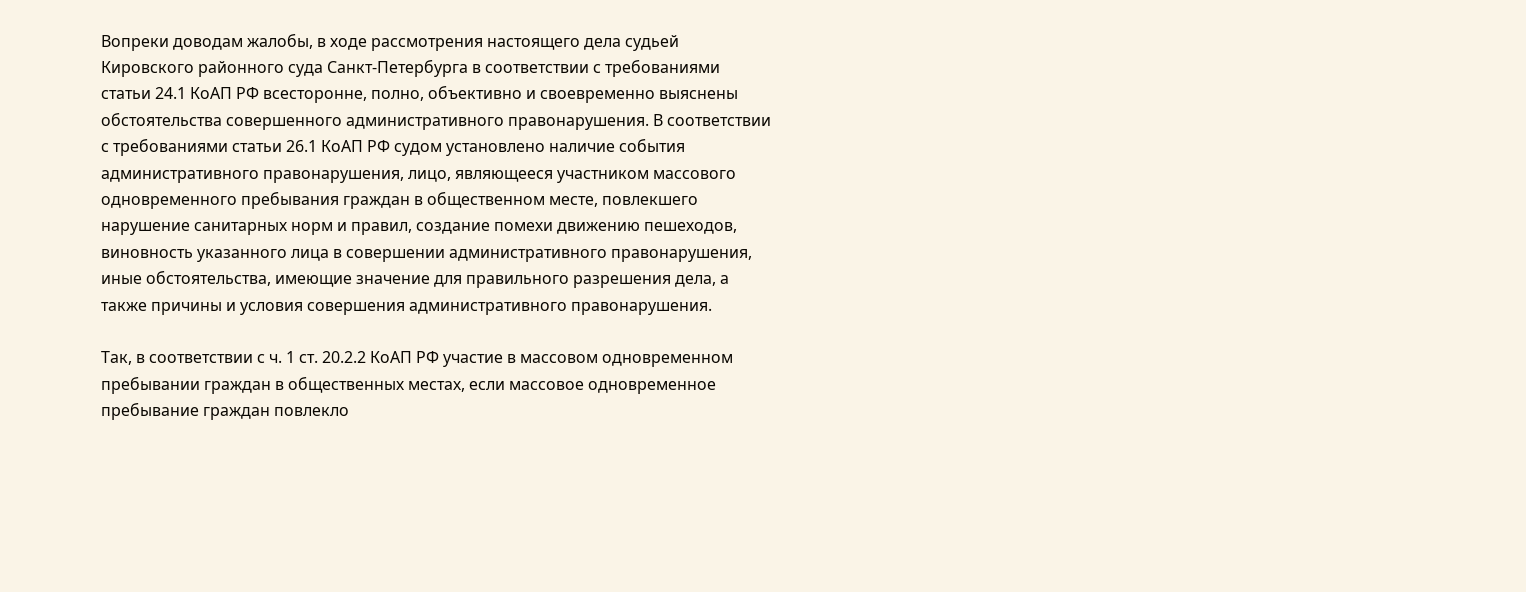Вопреки доводам жалобы, в ходе рассмотрения настоящего дела судьей Кировского районного суда Санкт-Петербурга в соответствии с требованиями статьи 24.1 КоАП РФ всесторонне, полно, объективно и своевременно выяснены обстоятельства совершенного административного правонарушения. В соответствии с требованиями статьи 26.1 КоАП РФ судом установлено наличие события административного правонарушения, лицо, являющееся участником массового одновременного пребывания граждан в общественном месте, повлекшего нарушение санитарных норм и правил, создание помехи движению пешеходов, виновность указанного лица в совершении административного правонарушения, иные обстоятельства, имеющие значение для правильного разрешения дела, а также причины и условия совершения административного правонарушения.

Так, в соответствии с ч. 1 ст. 20.2.2 КоАП РФ участие в массовом одновременном пребывании граждан в общественных местах, если массовое одновременное пребывание граждан повлекло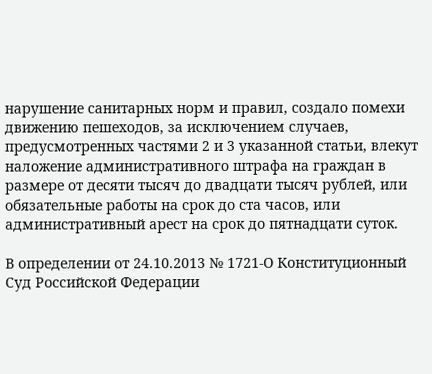нарушение санитарных норм и правил, создало помехи движению пешеходов, за исключением случаев, предусмотренных частями 2 и 3 указанной статьи, влекут наложение административного штрафа на граждан в размере от десяти тысяч до двадцати тысяч рублей, или обязательные работы на срок до ста часов, или административный арест на срок до пятнадцати суток.

В определении от 24.10.2013 № 1721-О Конституционный Суд Российской Федерации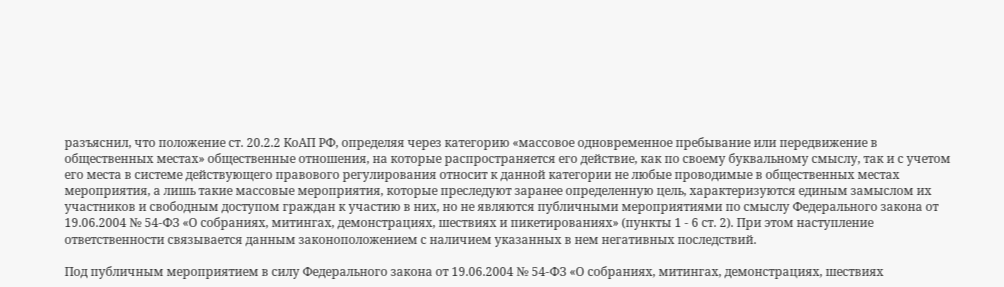разъяснил, что положение ст. 20.2.2 КоАП РФ, определяя через категорию «массовое одновременное пребывание или передвижение в общественных местах» общественные отношения, на которые распространяется его действие, как по своему буквальному смыслу, так и с учетом его места в системе действующего правового регулирования относит к данной категории не любые проводимые в общественных местах мероприятия, а лишь такие массовые мероприятия, которые преследуют заранее определенную цель, характеризуются единым замыслом их участников и свободным доступом граждан к участию в них, но не являются публичными мероприятиями по смыслу Федерального закона от 19.06.2004 № 54-ФЗ «О собраниях, митингах, демонстрациях, шествиях и пикетированиях» (пункты 1 - 6 ст. 2). При этом наступление ответственности связывается данным законоположением с наличием указанных в нем негативных последствий.

Под публичным мероприятием в силу Федерального закона от 19.06.2004 № 54-ФЗ «О собраниях, митингах, демонстрациях, шествиях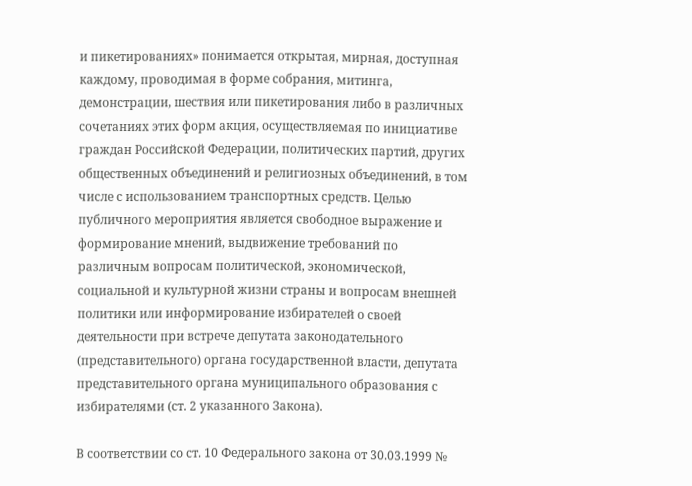и пикетированиях» понимается открытая, мирная, доступная каждому, проводимая в форме собрания, митинга, демонстрации, шествия или пикетирования либо в различных сочетаниях этих форм акция, осуществляемая по инициативе граждан Российской Федерации, политических партий, других общественных объединений и религиозных объединений, в том числе с использованием транспортных средств. Целью публичного мероприятия является свободное выражение и формирование мнений, выдвижение требований по различным вопросам политической, экономической, социальной и культурной жизни страны и вопросам внешней политики или информирование избирателей о своей деятельности при встрече депутата законодательного (представительного) органа государственной власти, депутата представительного органа муниципального образования с избирателями (ст. 2 указанного Закона).

В соответствии со ст. 10 Федерального закона от 30.03.1999 №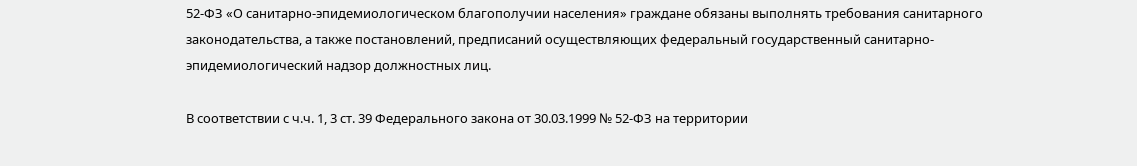52-ФЗ «О санитарно-эпидемиологическом благополучии населения» граждане обязаны выполнять требования санитарного законодательства, а также постановлений, предписаний осуществляющих федеральный государственный санитарно-эпидемиологический надзор должностных лиц.

В соответствии с ч.ч. 1, 3 ст. 39 Федерального закона от 30.03.1999 № 52-ФЗ на территории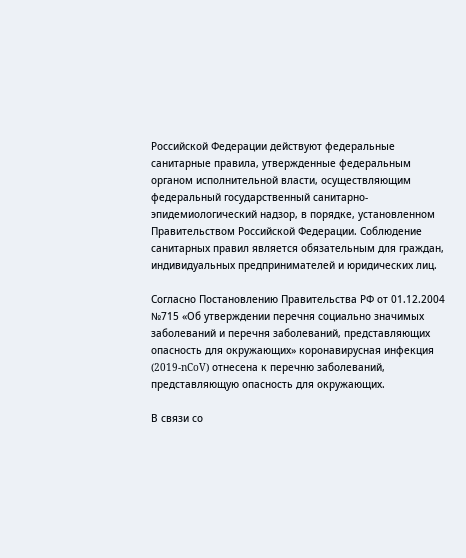Российской Федерации действуют федеральные санитарные правила, утвержденные федеральным органом исполнительной власти, осуществляющим федеральный государственный санитарно-эпидемиологический надзор, в порядке, установленном Правительством Российской Федерации. Соблюдение санитарных правил является обязательным для граждан, индивидуальных предпринимателей и юридических лиц.

Согласно Постановлению Правительства РФ от 01.12.2004 №715 «Об утверждении перечня социально значимых заболеваний и перечня заболеваний, представляющих опасность для окружающих» коронавирусная инфекция (2019-nCoV) отнесена к перечню заболеваний, представляющую опасность для окружающих.

В связи со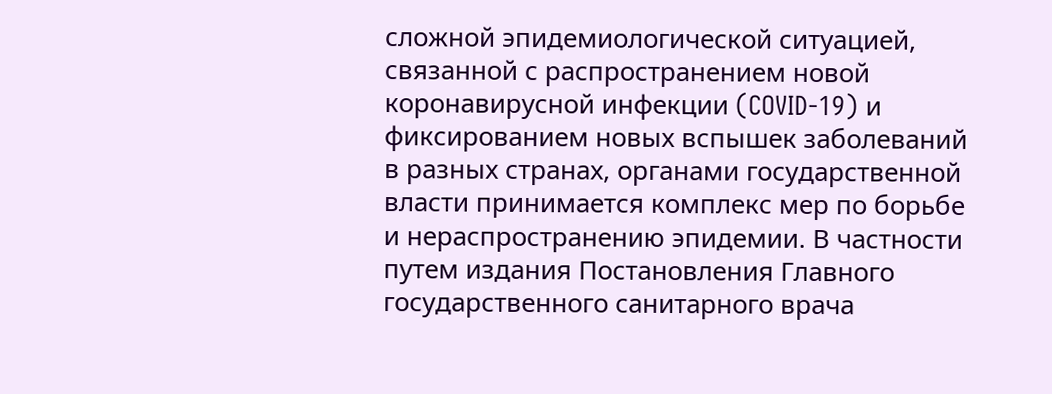сложной эпидемиологической ситуацией, связанной с распространением новой коронавирусной инфекции (COVID-19) и фиксированием новых вспышек заболеваний в разных странах, органами государственной власти принимается комплекс мер по борьбе и нераспространению эпидемии. В частности путем издания Постановления Главного государственного санитарного врача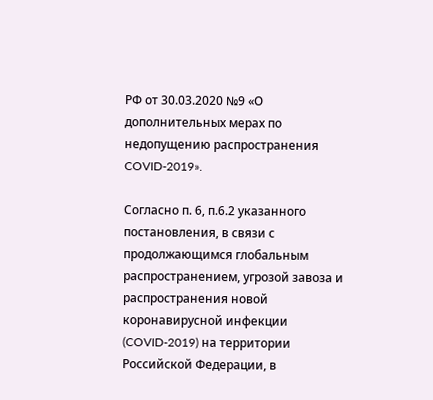РФ от 30.03.2020 №9 «О дополнительных мерах по недопущению распространения COVID-2019».

Согласно п. 6, п.6.2 указанного постановления, в связи с продолжающимся глобальным распространением, угрозой завоза и распространения новой коронавирусной инфекции (COVID-2019) на территории Российской Федерации, в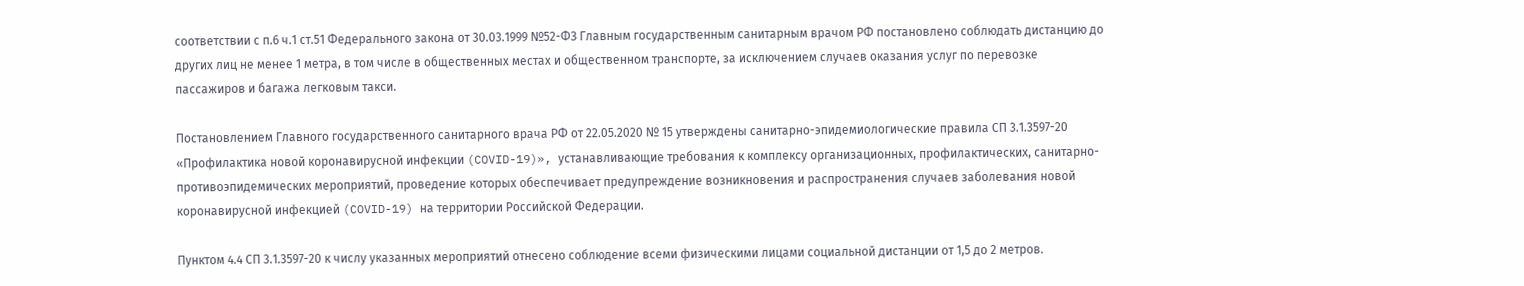соответствии с п.6 ч.1 ст.51 Федерального закона от 30.03.1999 №52-ФЗ Главным государственным санитарным врачом РФ постановлено соблюдать дистанцию до других лиц не менее 1 метра, в том числе в общественных местах и общественном транспорте, за исключением случаев оказания услуг по перевозке пассажиров и багажа легковым такси.

Постановлением Главного государственного санитарного врача РФ от 22.05.2020 № 15 утверждены санитарно-эпидемиологические правила СП 3.1.3597-20 «Профилактика новой коронавирусной инфекции (COVID-19)», устанавливающие требования к комплексу организационных, профилактических, санитарно-противоэпидемических мероприятий, проведение которых обеспечивает предупреждение возникновения и распространения случаев заболевания новой коронавирусной инфекцией (COVID-19) на территории Российской Федерации.

Пунктом 4.4 СП 3.1.3597-20 к числу указанных мероприятий отнесено соблюдение всеми физическими лицами социальной дистанции от 1,5 до 2 метров.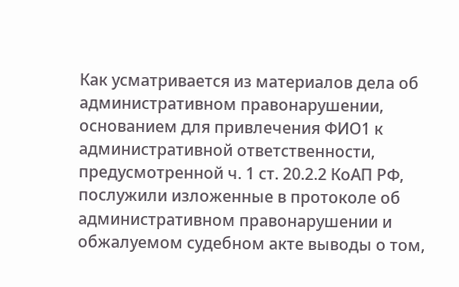Как усматривается из материалов дела об административном правонарушении, основанием для привлечения ФИО1 к административной ответственности, предусмотренной ч. 1 ст. 20.2.2 КоАП РФ, послужили изложенные в протоколе об административном правонарушении и обжалуемом судебном акте выводы о том,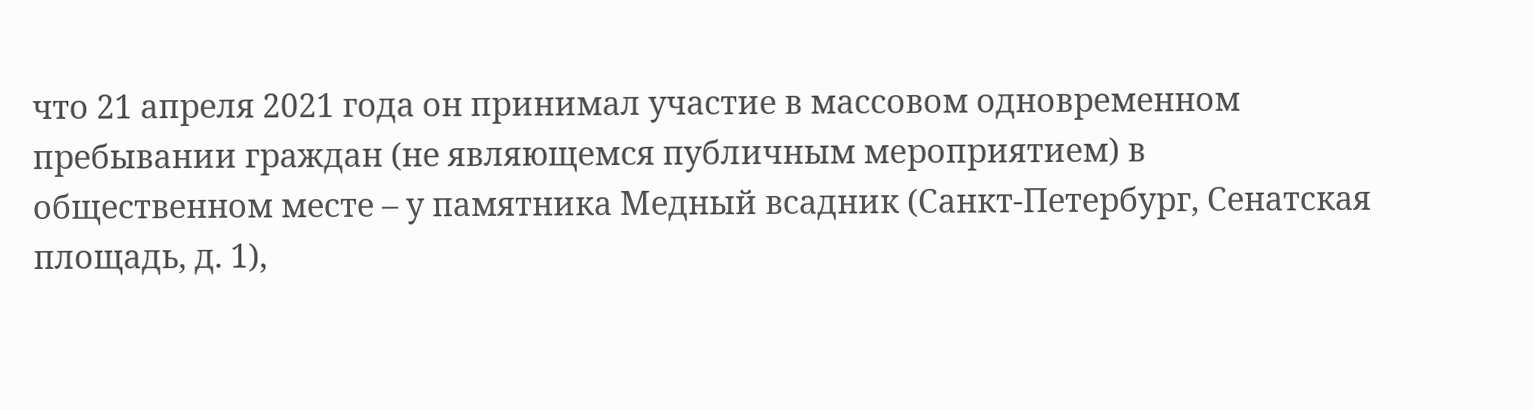что 21 апреля 2021 года он принимал участие в массовом одновременном пребывании граждан (не являющемся публичным мероприятием) в общественном месте – у памятника Медный всадник (Санкт-Петербург, Сенатская площадь, д. 1),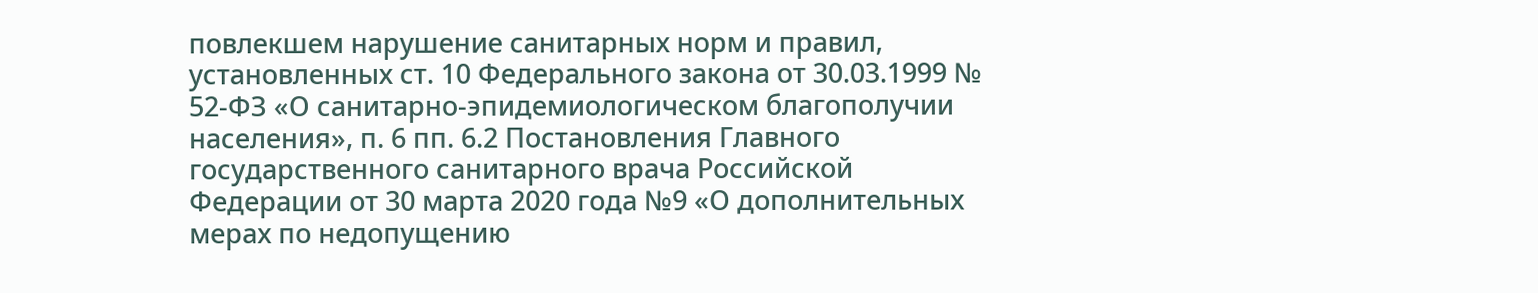повлекшем нарушение санитарных норм и правил, установленных ст. 10 Федерального закона от 30.03.1999 № 52-ФЗ «О санитарно-эпидемиологическом благополучии населения», п. 6 пп. 6.2 Постановления Главного государственного санитарного врача Российской Федерации от 30 марта 2020 года №9 «О дополнительных мерах по недопущению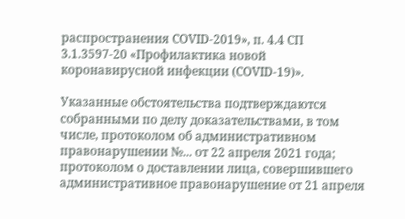распространения COVID-2019», п. 4.4 СП 3.1.3597-20 «Профилактика новой коронавирусной инфекции (COVID-19)».

Указанные обстоятельства подтверждаются собранными по делу доказательствами, в том числе, протоколом об административном правонарушении №... от 22 апреля 2021 года; протоколом о доставлении лица, совершившего административное правонарушение от 21 апреля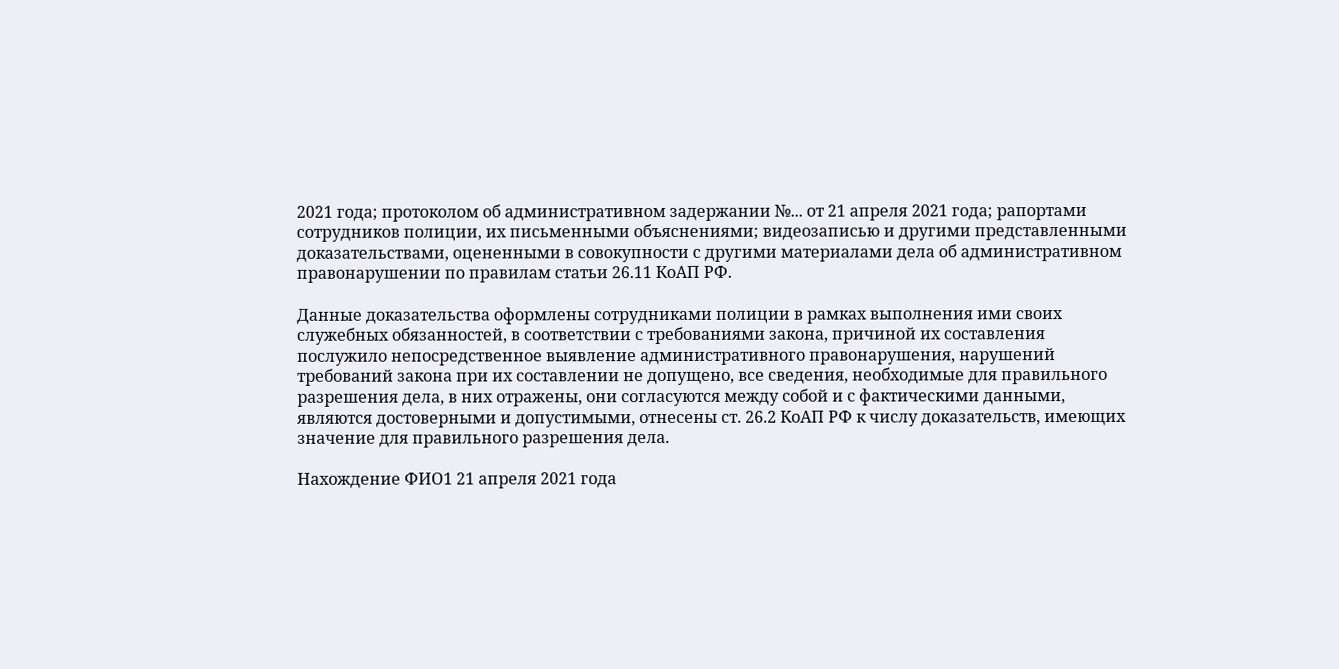2021 года; протоколом об административном задержании №... от 21 апреля 2021 года; рапортами сотрудников полиции, их письменными объяснениями; видеозаписью и другими представленными доказательствами, оцененными в совокупности с другими материалами дела об административном правонарушении по правилам статьи 26.11 КоАП РФ.

Данные доказательства оформлены сотрудниками полиции в рамках выполнения ими своих служебных обязанностей, в соответствии с требованиями закона, причиной их составления послужило непосредственное выявление административного правонарушения, нарушений требований закона при их составлении не допущено, все сведения, необходимые для правильного разрешения дела, в них отражены, они согласуются между собой и с фактическими данными, являются достоверными и допустимыми, отнесены ст. 26.2 КоАП РФ к числу доказательств, имеющих значение для правильного разрешения дела.

Нахождение ФИО1 21 апреля 2021 года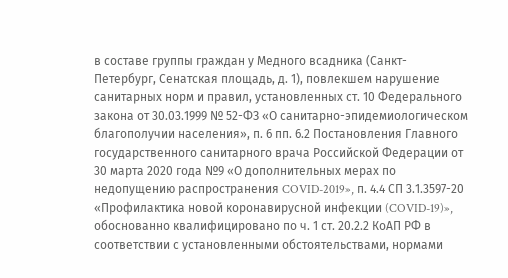в составе группы граждан у Медного всадника (Санкт-Петербург, Сенатская площадь, д. 1), повлекшем нарушение санитарных норм и правил, установленных ст. 10 Федерального закона от 30.03.1999 № 52-ФЗ «О санитарно-эпидемиологическом благополучии населения», п. 6 пп. 6.2 Постановления Главного государственного санитарного врача Российской Федерации от 30 марта 2020 года №9 «О дополнительных мерах по недопущению распространения COVID-2019», п. 4.4 СП 3.1.3597-20 «Профилактика новой коронавирусной инфекции (COVID-19)», обоснованно квалифицировано по ч. 1 ст. 20.2.2 КоАП РФ в соответствии с установленными обстоятельствами, нормами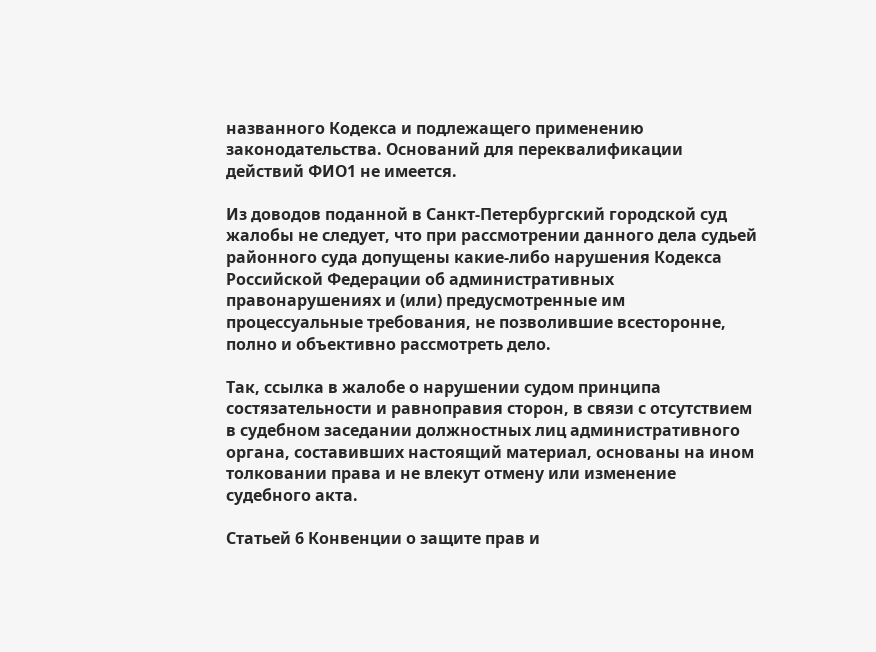названного Кодекса и подлежащего применению законодательства. Оснований для переквалификации действий ФИО1 не имеется.

Из доводов поданной в Санкт-Петербургский городской суд жалобы не следует, что при рассмотрении данного дела судьей районного суда допущены какие-либо нарушения Кодекса Российской Федерации об административных правонарушениях и (или) предусмотренные им процессуальные требования, не позволившие всесторонне, полно и объективно рассмотреть дело.

Так, ссылка в жалобе о нарушении судом принципа состязательности и равноправия сторон, в связи с отсутствием в судебном заседании должностных лиц административного органа, составивших настоящий материал, основаны на ином толковании права и не влекут отмену или изменение судебного акта.

Статьей 6 Конвенции о защите прав и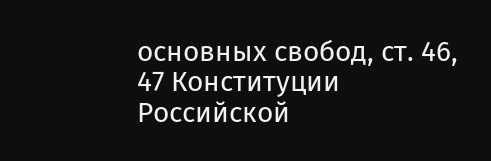основных свобод, ст. 46, 47 Конституции Российской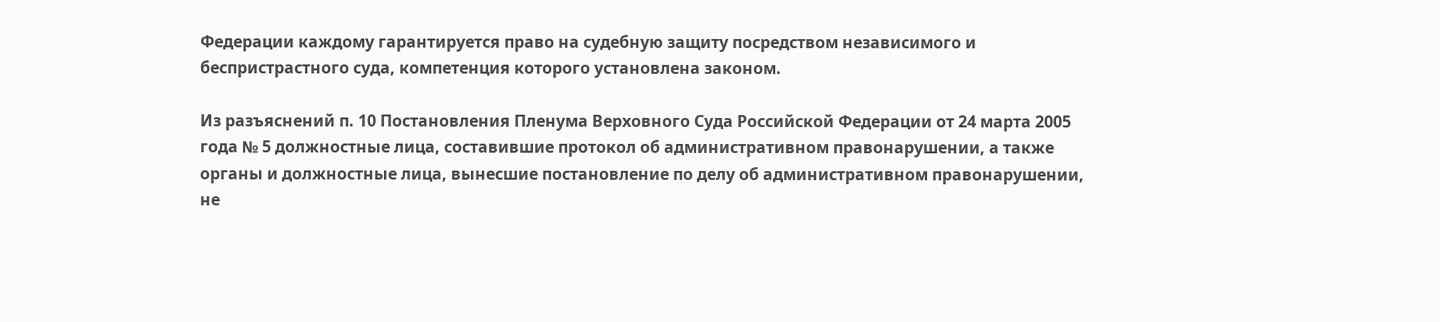Федерации каждому гарантируется право на судебную защиту посредством независимого и беспристрастного суда, компетенция которого установлена законом.

Из разъяснений п. 10 Постановления Пленума Верховного Суда Российской Федерации от 24 марта 2005 года № 5 должностные лица, составившие протокол об административном правонарушении, а также органы и должностные лица, вынесшие постановление по делу об административном правонарушении, не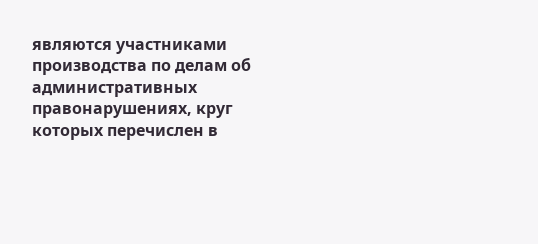являются участниками производства по делам об административных правонарушениях, круг которых перечислен в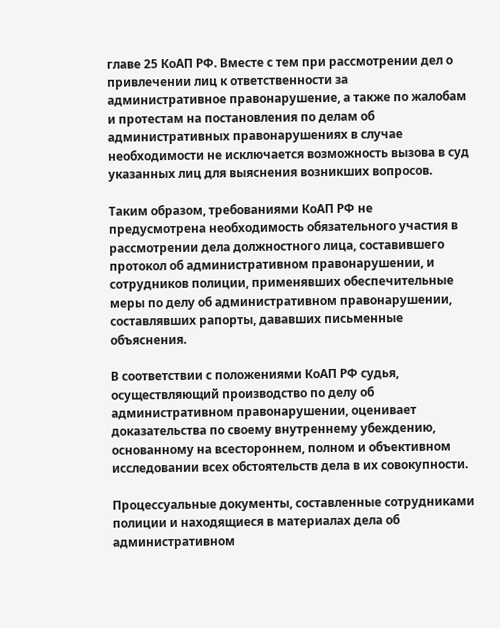главе 25 КоАП РФ. Вместе с тем при рассмотрении дел о привлечении лиц к ответственности за административное правонарушение, а также по жалобам и протестам на постановления по делам об административных правонарушениях в случае необходимости не исключается возможность вызова в суд указанных лиц для выяснения возникших вопросов.

Таким образом, требованиями КоАП РФ не предусмотрена необходимость обязательного участия в рассмотрении дела должностного лица, составившего протокол об административном правонарушении, и сотрудников полиции, применявших обеспечительные меры по делу об административном правонарушении, составлявших рапорты, дававших письменные объяснения.

В соответствии с положениями КоАП РФ судья, осуществляющий производство по делу об административном правонарушении, оценивает доказательства по своему внутреннему убеждению, основанному на всестороннем, полном и объективном исследовании всех обстоятельств дела в их совокупности.

Процессуальные документы, составленные сотрудниками полиции и находящиеся в материалах дела об административном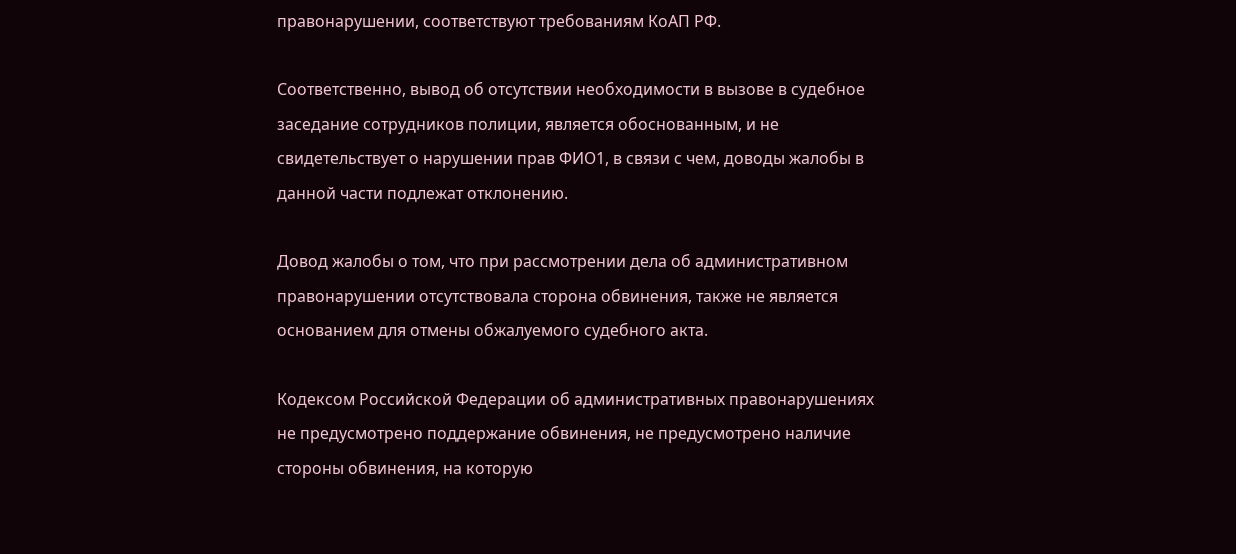правонарушении, соответствуют требованиям КоАП РФ.

Соответственно, вывод об отсутствии необходимости в вызове в судебное заседание сотрудников полиции, является обоснованным, и не свидетельствует о нарушении прав ФИО1, в связи с чем, доводы жалобы в данной части подлежат отклонению.

Довод жалобы о том, что при рассмотрении дела об административном правонарушении отсутствовала сторона обвинения, также не является основанием для отмены обжалуемого судебного акта.

Кодексом Российской Федерации об административных правонарушениях не предусмотрено поддержание обвинения, не предусмотрено наличие стороны обвинения, на которую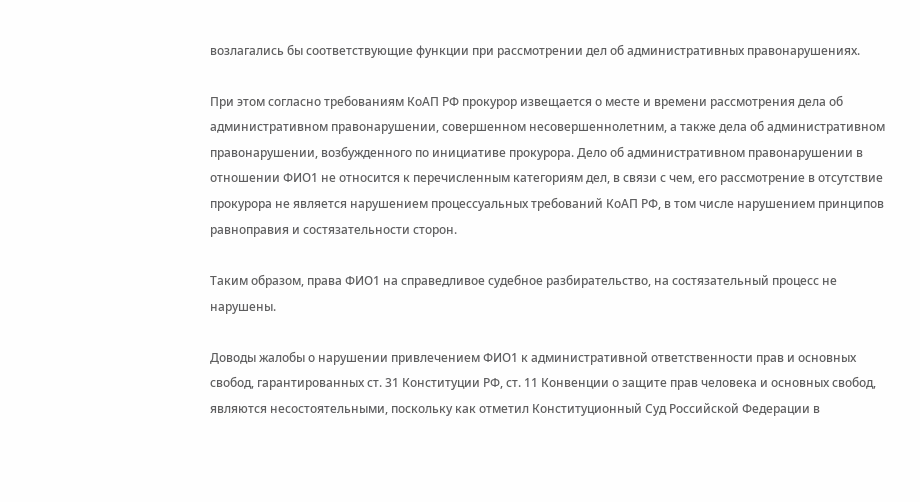возлагались бы соответствующие функции при рассмотрении дел об административных правонарушениях.

При этом согласно требованиям КоАП РФ прокурор извещается о месте и времени рассмотрения дела об административном правонарушении, совершенном несовершеннолетним, а также дела об административном правонарушении, возбужденного по инициативе прокурора. Дело об административном правонарушении в отношении ФИО1 не относится к перечисленным категориям дел, в связи с чем, его рассмотрение в отсутствие прокурора не является нарушением процессуальных требований КоАП РФ, в том числе нарушением принципов равноправия и состязательности сторон.

Таким образом, права ФИО1 на справедливое судебное разбирательство, на состязательный процесс не нарушены.

Доводы жалобы о нарушении привлечением ФИО1 к административной ответственности прав и основных свобод, гарантированных ст. 31 Конституции РФ, ст. 11 Конвенции о защите прав человека и основных свобод, являются несостоятельными, поскольку как отметил Конституционный Суд Российской Федерации в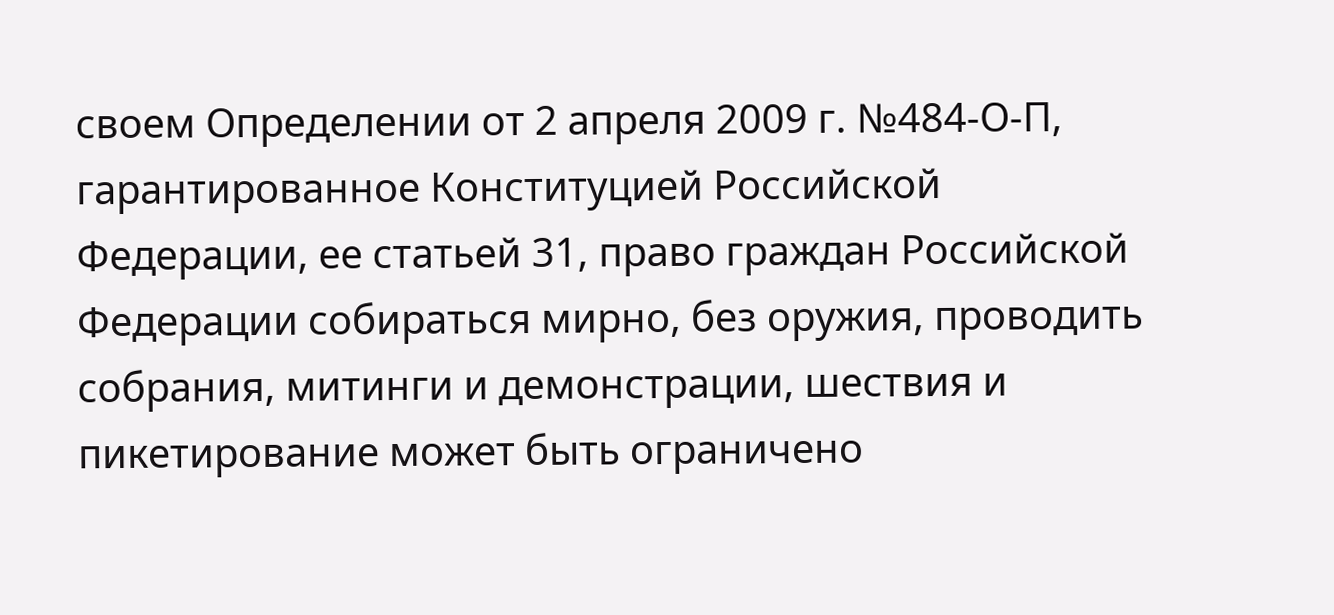своем Определении от 2 апреля 2009 г. №484-О-П, гарантированное Конституцией Российской Федерации, ее статьей 31, право граждан Российской Федерации собираться мирно, без оружия, проводить собрания, митинги и демонстрации, шествия и пикетирование может быть ограничено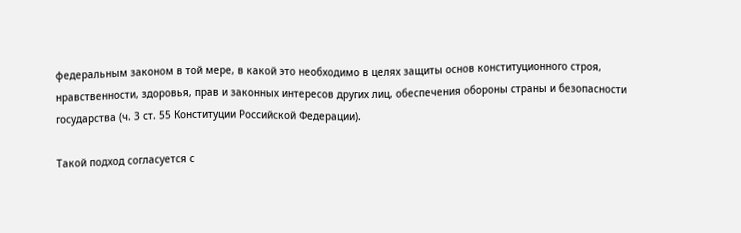федеральным законом в той мере, в какой это необходимо в целях защиты основ конституционного строя, нравственности, здоровья, прав и законных интересов других лиц, обеспечения обороны страны и безопасности государства (ч. 3 ст. 55 Конституции Российской Федерации).

Такой подход согласуется с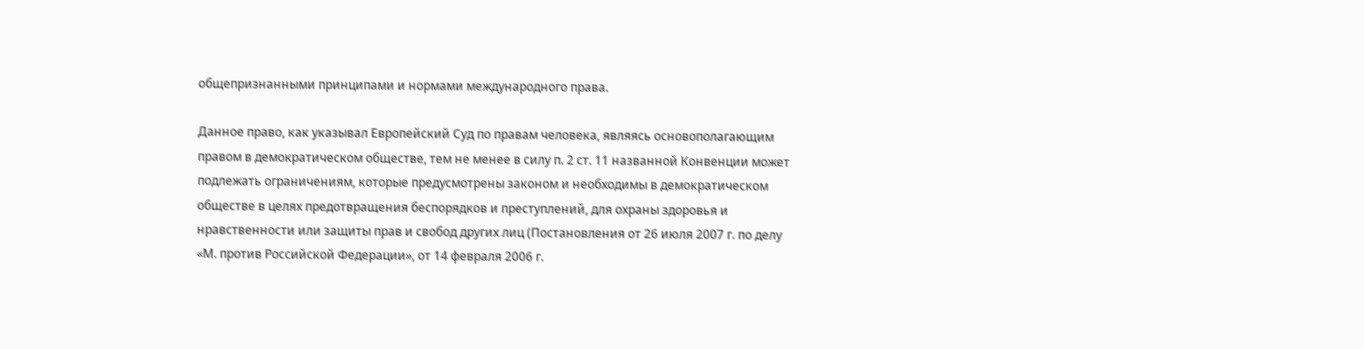общепризнанными принципами и нормами международного права.

Данное право, как указывал Европейский Суд по правам человека, являясь основополагающим правом в демократическом обществе, тем не менее в силу п. 2 ст. 11 названной Конвенции может подлежать ограничениям, которые предусмотрены законом и необходимы в демократическом обществе в целях предотвращения беспорядков и преступлений, для охраны здоровья и нравственности или защиты прав и свобод других лиц (Постановления от 26 июля 2007 г. по делу «М. против Российской Федерации», от 14 февраля 2006 г.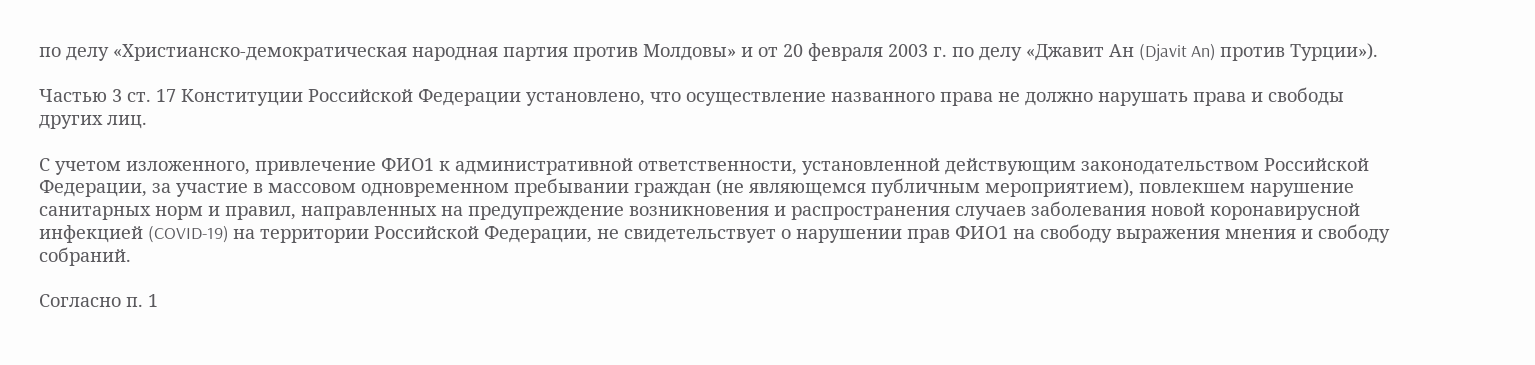по делу «Христианско-демократическая народная партия против Молдовы» и от 20 февраля 2003 г. по делу «Джавит Ан (Djavit An) против Турции»).

Частью 3 ст. 17 Конституции Российской Федерации установлено, что осуществление названного права не должно нарушать права и свободы других лиц.

С учетом изложенного, привлечение ФИО1 к административной ответственности, установленной действующим законодательством Российской Федерации, за участие в массовом одновременном пребывании граждан (не являющемся публичным мероприятием), повлекшем нарушение санитарных норм и правил, направленных на предупреждение возникновения и распространения случаев заболевания новой коронавирусной инфекцией (COVID-19) на территории Российской Федерации, не свидетельствует о нарушении прав ФИО1 на свободу выражения мнения и свободу собраний.

Согласно п. 1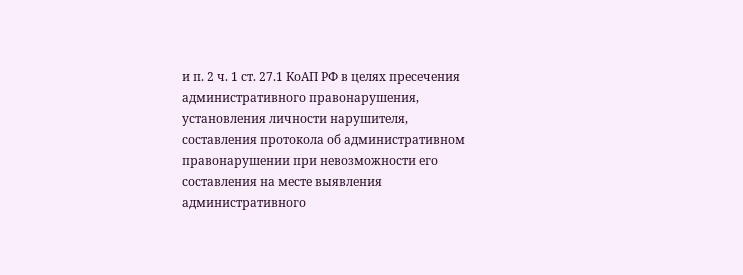и п. 2 ч. 1 ст. 27.1 КоАП РФ в целях пресечения административного правонарушения, установления личности нарушителя, составления протокола об административном правонарушении при невозможности его составления на месте выявления административного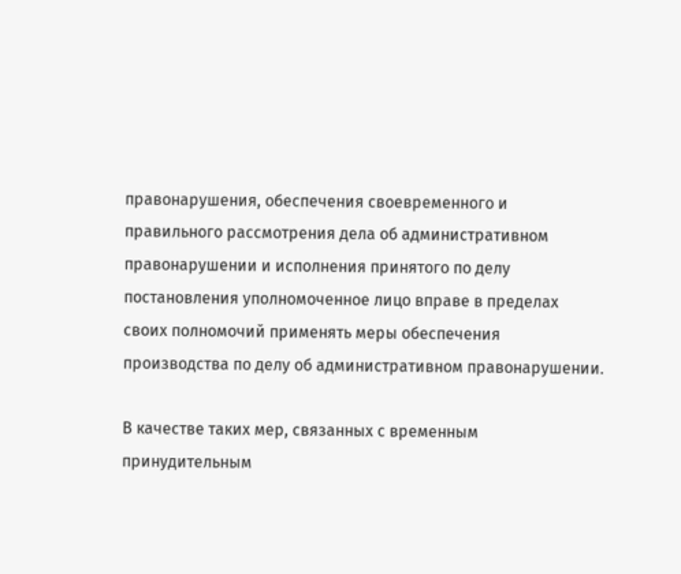правонарушения, обеспечения своевременного и правильного рассмотрения дела об административном правонарушении и исполнения принятого по делу постановления уполномоченное лицо вправе в пределах своих полномочий применять меры обеспечения производства по делу об административном правонарушении.

В качестве таких мер, связанных с временным принудительным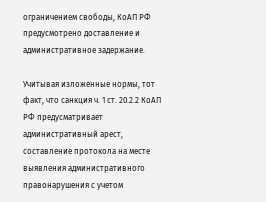ограничением свободы, КоАП РФ предусмотрено доставление и административное задержание.

Учитывая изложенные нормы, тот факт, что санкция ч. 1 ст. 20.2.2 КоАП РФ предусматривает административный арест, составление протокола на месте выявления административного правонарушения с учетом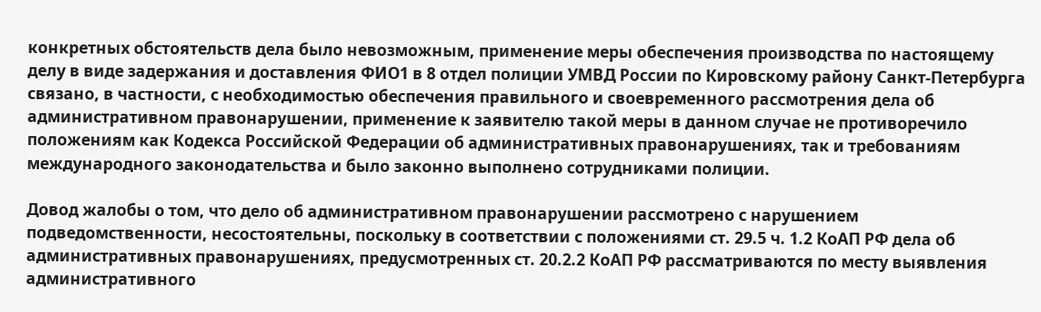конкретных обстоятельств дела было невозможным, применение меры обеспечения производства по настоящему делу в виде задержания и доставления ФИО1 в 8 отдел полиции УМВД России по Кировскому району Санкт-Петербурга связано, в частности, с необходимостью обеспечения правильного и своевременного рассмотрения дела об административном правонарушении, применение к заявителю такой меры в данном случае не противоречило положениям как Кодекса Российской Федерации об административных правонарушениях, так и требованиям международного законодательства и было законно выполнено сотрудниками полиции.

Довод жалобы о том, что дело об административном правонарушении рассмотрено с нарушением подведомственности, несостоятельны, поскольку в соответствии с положениями ст. 29.5 ч. 1.2 КоАП РФ дела об административных правонарушениях, предусмотренных ст. 20.2.2 КоАП РФ рассматриваются по месту выявления административного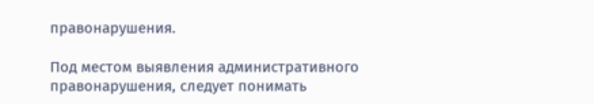правонарушения.

Под местом выявления административного правонарушения, следует понимать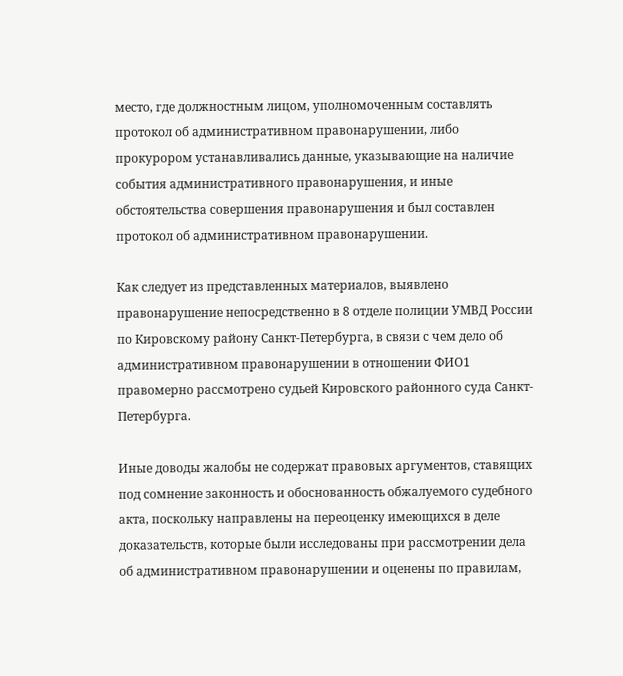место, где должностным лицом, уполномоченным составлять протокол об административном правонарушении, либо прокурором устанавливались данные, указывающие на наличие события административного правонарушения, и иные обстоятельства совершения правонарушения и был составлен протокол об административном правонарушении.

Как следует из представленных материалов, выявлено правонарушение непосредственно в 8 отделе полиции УМВД России по Кировскому району Санкт-Петербурга, в связи с чем дело об административном правонарушении в отношении ФИО1 правомерно рассмотрено судьей Кировского районного суда Санкт-Петербурга.

Иные доводы жалобы не содержат правовых аргументов, ставящих под сомнение законность и обоснованность обжалуемого судебного акта, поскольку направлены на переоценку имеющихся в деле доказательств, которые были исследованы при рассмотрении дела об административном правонарушении и оценены по правилам,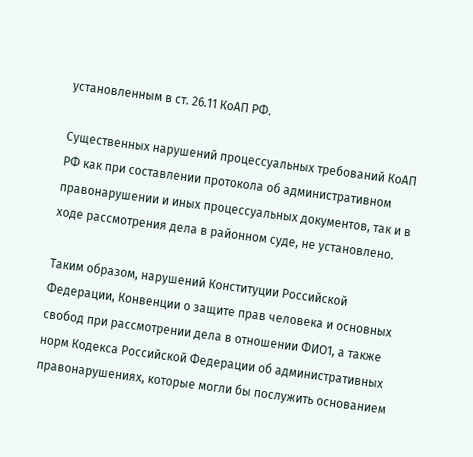установленным в ст. 26.11 КоАП РФ.

Существенных нарушений процессуальных требований КоАП РФ как при составлении протокола об административном правонарушении и иных процессуальных документов, так и в ходе рассмотрения дела в районном суде, не установлено.

Таким образом, нарушений Конституции Российской Федерации, Конвенции о защите прав человека и основных свобод при рассмотрении дела в отношении ФИО1, а также норм Кодекса Российской Федерации об административных правонарушениях, которые могли бы послужить основанием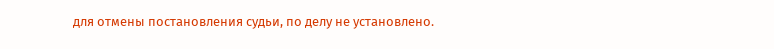для отмены постановления судьи, по делу не установлено.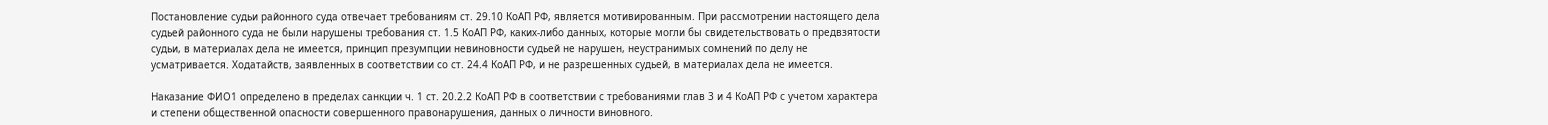Постановление судьи районного суда отвечает требованиям ст. 29.10 КоАП РФ, является мотивированным. При рассмотрении настоящего дела судьей районного суда не были нарушены требования ст. 1.5 КоАП РФ, каких-либо данных, которые могли бы свидетельствовать о предвзятости судьи, в материалах дела не имеется, принцип презумпции невиновности судьей не нарушен, неустранимых сомнений по делу не усматривается. Ходатайств, заявленных в соответствии со ст. 24.4 КоАП РФ, и не разрешенных судьей, в материалах дела не имеется.

Наказание ФИО1 определено в пределах санкции ч. 1 ст. 20.2.2 КоАП РФ в соответствии с требованиями глав 3 и 4 КоАП РФ с учетом характера и степени общественной опасности совершенного правонарушения, данных о личности виновного.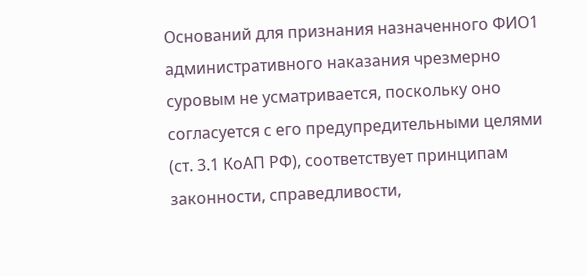Оснований для признания назначенного ФИО1 административного наказания чрезмерно суровым не усматривается, поскольку оно согласуется с его предупредительными целями (ст. 3.1 КоАП РФ), соответствует принципам законности, справедливости,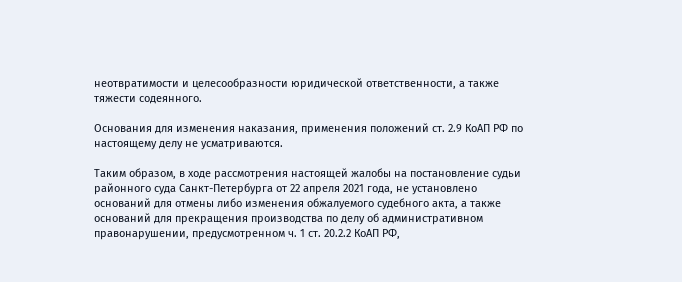неотвратимости и целесообразности юридической ответственности, а также тяжести содеянного.

Основания для изменения наказания, применения положений ст. 2.9 КоАП РФ по настоящему делу не усматриваются.

Таким образом, в ходе рассмотрения настоящей жалобы на постановление судьи районного суда Санкт-Петербурга от 22 апреля 2021 года, не установлено оснований для отмены либо изменения обжалуемого судебного акта, а также оснований для прекращения производства по делу об административном правонарушении, предусмотренном ч. 1 ст. 20.2.2 КоАП РФ,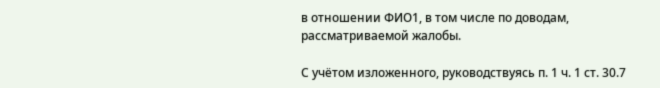в отношении ФИО1, в том числе по доводам, рассматриваемой жалобы.

С учётом изложенного, руководствуясь п. 1 ч. 1 ст. 30.7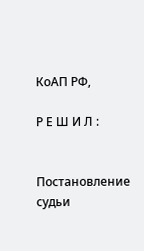КоАП РФ,

Р Е Ш И Л :


Постановление судьи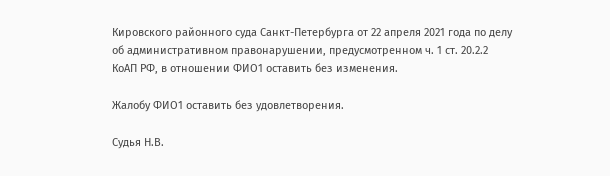Кировского районного суда Санкт-Петербурга от 22 апреля 2021 года по делу об административном правонарушении, предусмотренном ч. 1 ст. 20.2.2 КоАП РФ, в отношении ФИО1 оставить без изменения.

Жалобу ФИО1 оставить без удовлетворения.

Судья Н.В.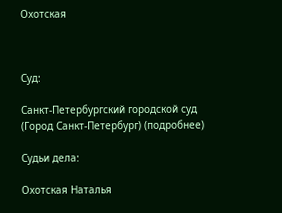Охотская



Суд:

Санкт-Петербургский городской суд (Город Санкт-Петербург) (подробнее)

Судьи дела:

Охотская Наталья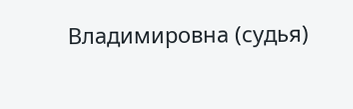Владимировна (судья)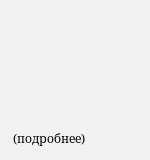(подробнее)